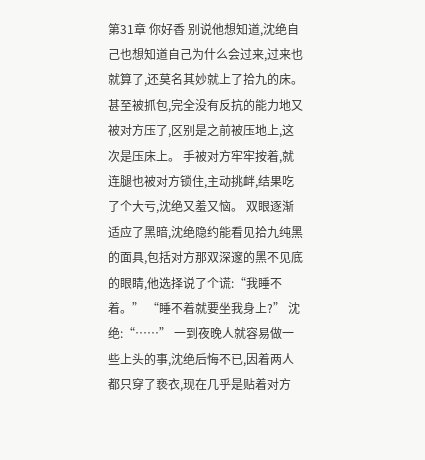第31章 你好香 别说他想知道,沈绝自己也想知道自己为什么会过来,过来也就算了,还莫名其妙就上了拾九的床。 甚至被抓包,完全没有反抗的能力地又被对方压了,区别是之前被压地上,这次是压床上。 手被对方牢牢按着,就连腿也被对方锁住,主动挑衅,结果吃了个大亏,沈绝又羞又恼。 双眼逐渐适应了黑暗,沈绝隐约能看见拾九纯黑的面具,包括对方那双深邃的黑不见底的眼睛,他选择说了个谎:“我睡不着。” “睡不着就要坐我身上?” 沈绝:“……” 一到夜晚人就容易做一些上头的事,沈绝后悔不已,因着两人都只穿了亵衣,现在几乎是贴着对方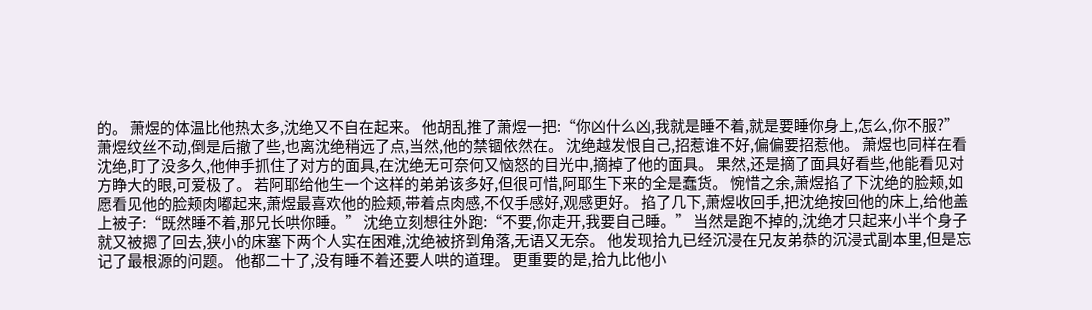的。 萧煜的体温比他热太多,沈绝又不自在起来。 他胡乱推了萧煜一把:“你凶什么凶,我就是睡不着,就是要睡你身上,怎么,你不服?” 萧煜纹丝不动,倒是后撤了些,也离沈绝稍远了点,当然,他的禁锢依然在。 沈绝越发恨自己,招惹谁不好,偏偏要招惹他。 萧煜也同样在看沈绝,盯了没多久,他伸手抓住了对方的面具,在沈绝无可奈何又恼怒的目光中,摘掉了他的面具。 果然,还是摘了面具好看些,他能看见对方睁大的眼,可爱极了。 若阿耶给他生一个这样的弟弟该多好,但很可惜,阿耶生下来的全是蠢货。 惋惜之余,萧煜掐了下沈绝的脸颊,如愿看见他的脸颊肉嘟起来,萧煜最喜欢他的脸颊,带着点肉感,不仅手感好,观感更好。 掐了几下,萧煜收回手,把沈绝按回他的床上,给他盖上被子:“既然睡不着,那兄长哄你睡。” 沈绝立刻想往外跑:“不要,你走开,我要自己睡。” 当然是跑不掉的,沈绝才只起来小半个身子就又被摁了回去,狭小的床塞下两个人实在困难,沈绝被挤到角落,无语又无奈。 他发现拾九已经沉浸在兄友弟恭的沉浸式副本里,但是忘记了最根源的问题。 他都二十了,没有睡不着还要人哄的道理。 更重要的是,拾九比他小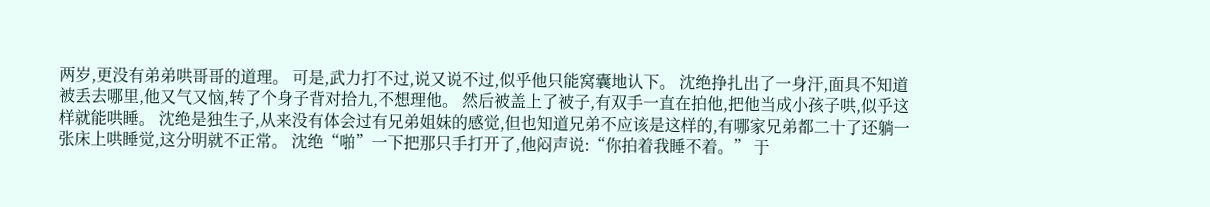两岁,更没有弟弟哄哥哥的道理。 可是,武力打不过,说又说不过,似乎他只能窝囊地认下。 沈绝挣扎出了一身汗,面具不知道被丢去哪里,他又气又恼,转了个身子背对拾九,不想理他。 然后被盖上了被子,有双手一直在拍他,把他当成小孩子哄,似乎这样就能哄睡。 沈绝是独生子,从来没有体会过有兄弟姐妹的感觉,但也知道兄弟不应该是这样的,有哪家兄弟都二十了还躺一张床上哄睡觉,这分明就不正常。 沈绝“啪”一下把那只手打开了,他闷声说:“你拍着我睡不着。” 于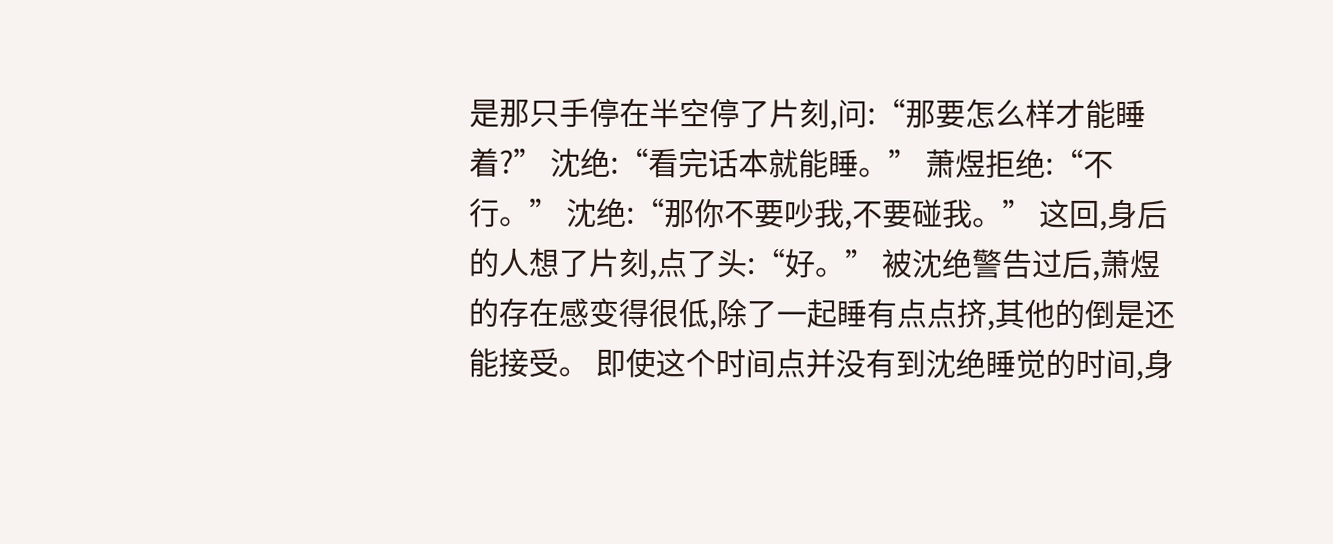是那只手停在半空停了片刻,问:“那要怎么样才能睡着?” 沈绝:“看完话本就能睡。” 萧煜拒绝:“不行。” 沈绝:“那你不要吵我,不要碰我。” 这回,身后的人想了片刻,点了头:“好。” 被沈绝警告过后,萧煜的存在感变得很低,除了一起睡有点点挤,其他的倒是还能接受。 即使这个时间点并没有到沈绝睡觉的时间,身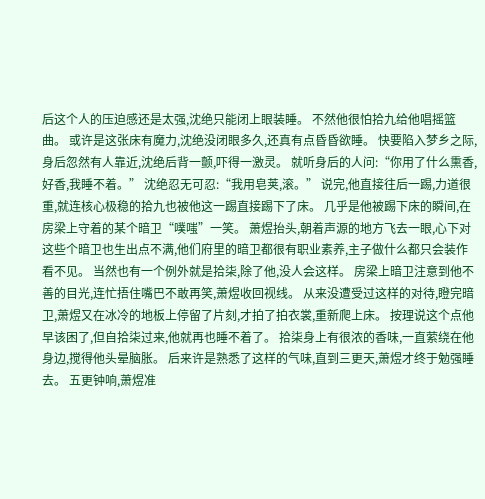后这个人的压迫感还是太强,沈绝只能闭上眼装睡。 不然他很怕拾九给他唱摇篮曲。 或许是这张床有魔力,沈绝没闭眼多久,还真有点昏昏欲睡。 快要陷入梦乡之际,身后忽然有人靠近,沈绝后背一颤,吓得一激灵。 就听身后的人问:“你用了什么熏香,好香,我睡不着。” 沈绝忍无可忍:“我用皂荚,滚。” 说完,他直接往后一踢,力道很重,就连核心极稳的拾九也被他这一踢直接踢下了床。 几乎是他被踢下床的瞬间,在房梁上守着的某个暗卫“噗嗤”一笑。 萧煜抬头,朝着声源的地方飞去一眼,心下对这些个暗卫也生出点不满,他们府里的暗卫都很有职业素养,主子做什么都只会装作看不见。 当然也有一个例外就是拾柒,除了他,没人会这样。 房梁上暗卫注意到他不善的目光,连忙捂住嘴巴不敢再笑,萧煜收回视线。 从来没遭受过这样的对待,瞪完暗卫,萧煜又在冰冷的地板上停留了片刻,才拍了拍衣裳,重新爬上床。 按理说这个点他早该困了,但自拾柒过来,他就再也睡不着了。 拾柒身上有很浓的香味,一直萦绕在他身边,搅得他头晕脑胀。 后来许是熟悉了这样的气味,直到三更天,萧煜才终于勉强睡去。 五更钟响,萧煜准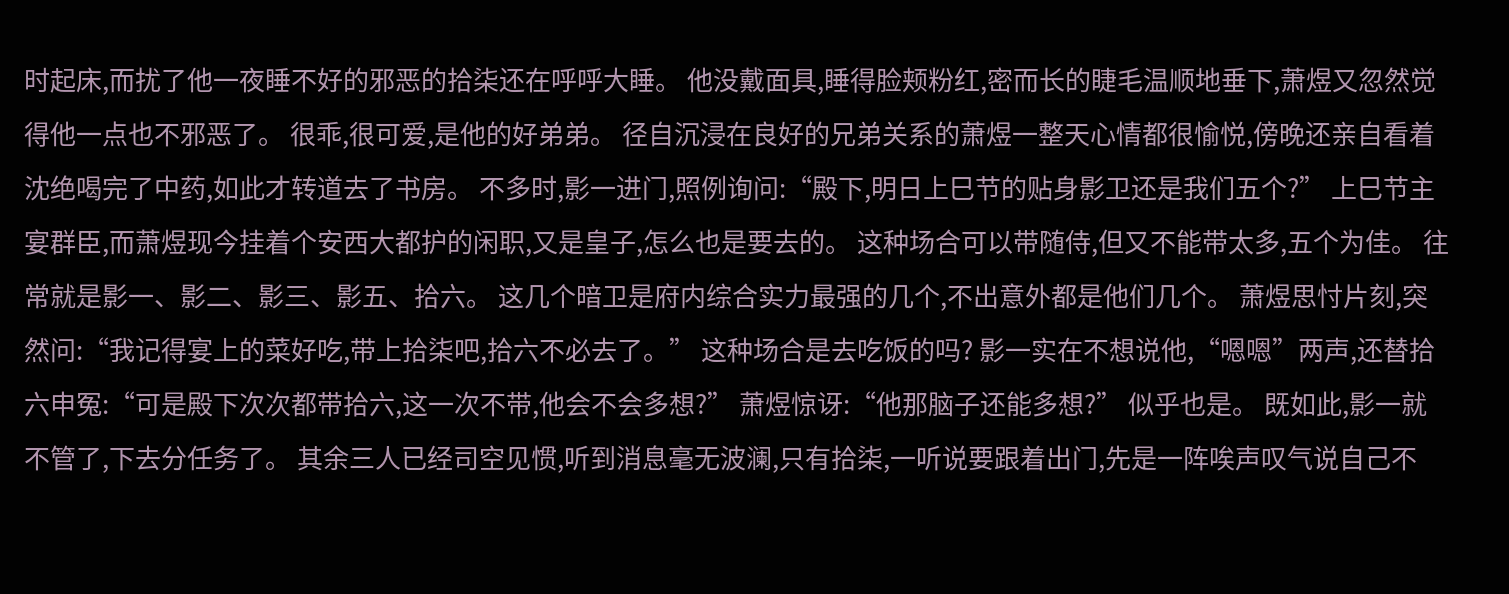时起床,而扰了他一夜睡不好的邪恶的拾柒还在呼呼大睡。 他没戴面具,睡得脸颊粉红,密而长的睫毛温顺地垂下,萧煜又忽然觉得他一点也不邪恶了。 很乖,很可爱,是他的好弟弟。 径自沉浸在良好的兄弟关系的萧煜一整天心情都很愉悦,傍晚还亲自看着沈绝喝完了中药,如此才转道去了书房。 不多时,影一进门,照例询问:“殿下,明日上巳节的贴身影卫还是我们五个?” 上巳节主宴群臣,而萧煜现今挂着个安西大都护的闲职,又是皇子,怎么也是要去的。 这种场合可以带随侍,但又不能带太多,五个为佳。 往常就是影一、影二、影三、影五、拾六。 这几个暗卫是府内综合实力最强的几个,不出意外都是他们几个。 萧煜思忖片刻,突然问:“我记得宴上的菜好吃,带上拾柒吧,拾六不必去了。” 这种场合是去吃饭的吗? 影一实在不想说他,“嗯嗯”两声,还替拾六申冤:“可是殿下次次都带拾六,这一次不带,他会不会多想?” 萧煜惊讶:“他那脑子还能多想?” 似乎也是。 既如此,影一就不管了,下去分任务了。 其余三人已经司空见惯,听到消息毫无波澜,只有拾柒,一听说要跟着出门,先是一阵唉声叹气说自己不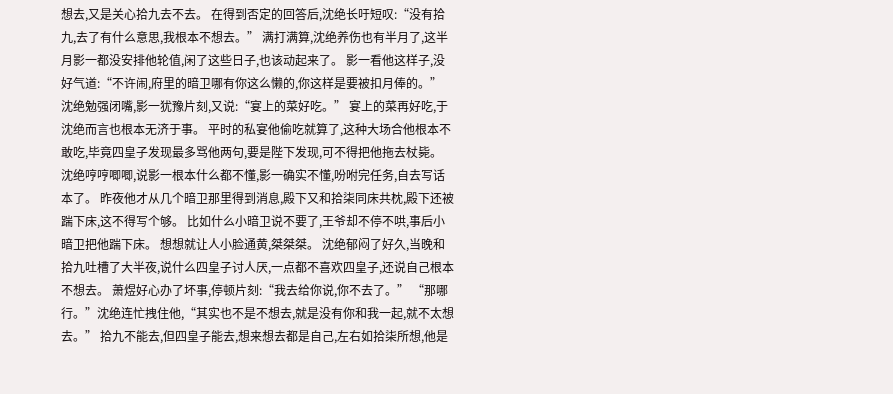想去,又是关心拾九去不去。 在得到否定的回答后,沈绝长吁短叹:“没有拾九,去了有什么意思,我根本不想去。” 满打满算,沈绝养伤也有半月了,这半月影一都没安排他轮值,闲了这些日子,也该动起来了。 影一看他这样子,没好气道:“不许闹,府里的暗卫哪有你这么懒的,你这样是要被扣月俸的。” 沈绝勉强闭嘴,影一犹豫片刻,又说:“宴上的菜好吃。” 宴上的菜再好吃,于沈绝而言也根本无济于事。 平时的私宴他偷吃就算了,这种大场合他根本不敢吃,毕竟四皇子发现最多骂他两句,要是陛下发现,可不得把他拖去杖毙。 沈绝哼哼唧唧,说影一根本什么都不懂,影一确实不懂,吩咐完任务,自去写话本了。 昨夜他才从几个暗卫那里得到消息,殿下又和拾柒同床共枕,殿下还被踹下床,这不得写个够。 比如什么小暗卫说不要了,王爷却不停不哄,事后小暗卫把他踹下床。 想想就让人小脸通黄,桀桀桀。 沈绝郁闷了好久,当晚和拾九吐槽了大半夜,说什么四皇子讨人厌,一点都不喜欢四皇子,还说自己根本不想去。 萧煜好心办了坏事,停顿片刻:“我去给你说,你不去了。” “那哪行。”沈绝连忙拽住他,“其实也不是不想去,就是没有你和我一起,就不太想去。” 拾九不能去,但四皇子能去,想来想去都是自己,左右如拾柒所想,他是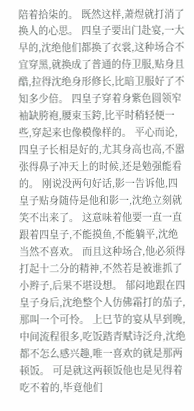陪着拾柒的。 既然这样,萧煜就打消了换人的心思。 四皇子要出门赴宴,一大早的,沈绝他们都换了衣裳,这种场合不宜穿黑,就换成了普通的侍卫服,贴身且酷,拉得沈绝身形修长,比暗卫服好了不知多少倍。 四皇子穿着身紫色圆领窄袖缺胯袍,腰束玉銙,比平时稍轻便一些,穿起来也像模像样的。 平心而论,四皇子长相是好的,尤其身高也高,不嚣张得鼻子冲天上的时候,还是勉强能看的。 刚说没两句好话,影一告诉他,四皇子贴身随侍是他和影一,沈绝立刻就笑不出来了。 这意味着他要一直一直跟着四皇子,不能摸鱼,不能躺平,沈绝当然不喜欢。 而且这种场合,他必须得打起十二分的精神,不然若是被谁抓了小辫子,后果不堪设想。 郁闷地跟在四皇子身后,沈绝整个人仿佛霜打的茄子,那叫一个可怜。 上巳节的宴从早到晚,中间流程很多,吃饭踏青赋诗泛舟,沈绝都不怎么感兴趣,唯一喜欢的就是那两顿饭。 可是就这两顿饭他也是见得着吃不着的,毕竟他们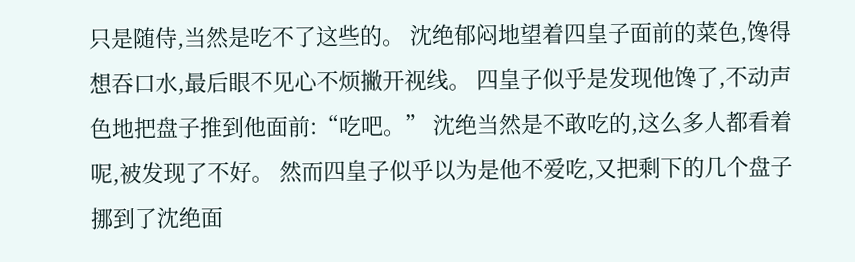只是随侍,当然是吃不了这些的。 沈绝郁闷地望着四皇子面前的菜色,馋得想吞口水,最后眼不见心不烦撇开视线。 四皇子似乎是发现他馋了,不动声色地把盘子推到他面前:“吃吧。” 沈绝当然是不敢吃的,这么多人都看着呢,被发现了不好。 然而四皇子似乎以为是他不爱吃,又把剩下的几个盘子挪到了沈绝面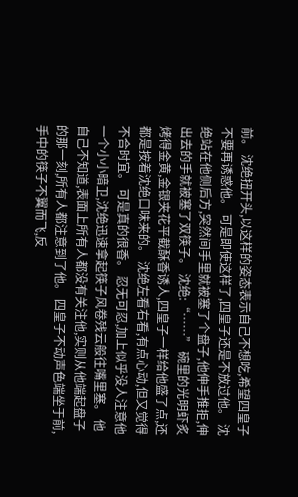前。 沈绝扭开头,以这样的姿态表示自己不想吃,希望四皇子不要再诱惑他。 可是即使这样了,四皇子还是不放过他。 沈绝站在他侧后方,突然间手里就被塞了个盘子,他伸手推拒,伸出去的手就被塞了双筷子。 沈绝:“……” 碗里的光明虾炙烤得金黄,金银夹花平截酥香诱人,四皇子一样给他盛了点,还都是按着沈绝口味来的。 沈绝左看右看,有点心动,但又觉得不合时宜。 可是真的很香。 忍无可忍,加上似乎没人注意他一个小小暗卫,沈绝迅速拿起筷子风卷残云般往嘴里塞。 他自己不知道,表面上所有人都没有关注他,实则从他端起盘子的那一刻,所有人都注意到了他。 四皇子不动声色端坐于前,手中的筷子不翼而飞,反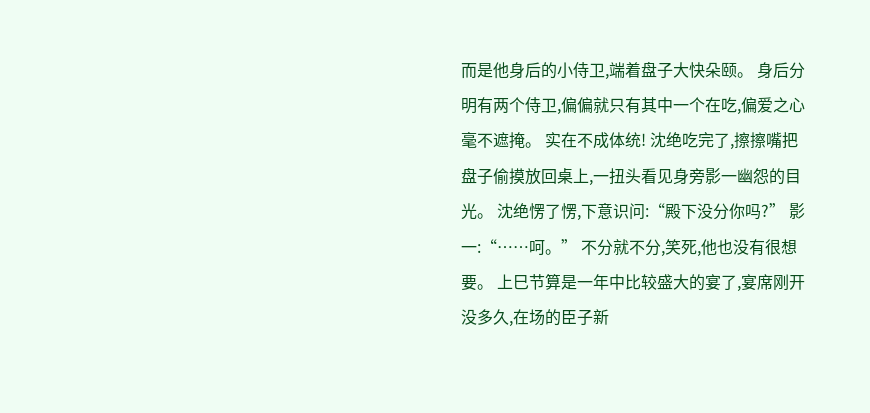而是他身后的小侍卫,端着盘子大快朵颐。 身后分明有两个侍卫,偏偏就只有其中一个在吃,偏爱之心毫不遮掩。 实在不成体统! 沈绝吃完了,擦擦嘴把盘子偷摸放回桌上,一扭头看见身旁影一幽怨的目光。 沈绝愣了愣,下意识问:“殿下没分你吗?” 影一:“……呵。” 不分就不分,笑死,他也没有很想要。 上巳节算是一年中比较盛大的宴了,宴席刚开没多久,在场的臣子新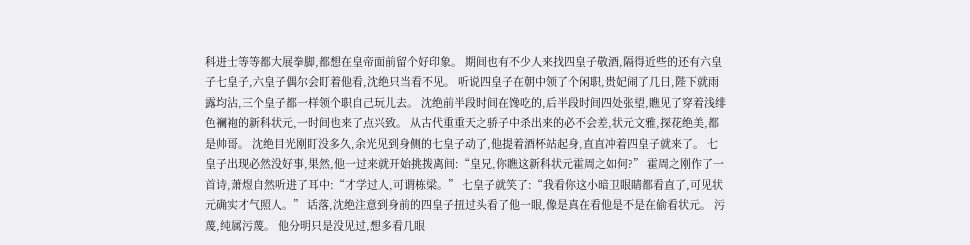科进士等等都大展拳脚,都想在皇帝面前留个好印象。 期间也有不少人来找四皇子敬酒,隔得近些的还有六皇子七皇子,六皇子偶尔会盯着他看,沈绝只当看不见。 听说四皇子在朝中领了个闲职,贵妃闹了几日,陛下就雨露均沾,三个皇子都一样领个职自己玩儿去。 沈绝前半段时间在馋吃的,后半段时间四处张望,瞧见了穿着浅绯色襕袍的新科状元,一时间也来了点兴致。 从古代重重天之骄子中杀出来的必不会差,状元文雅,探花绝美,都是帅哥。 沈绝目光刚盯没多久,余光见到身侧的七皇子动了,他提着酒杯站起身,直直冲着四皇子就来了。 七皇子出现必然没好事,果然,他一过来就开始挑拨离间:“皇兄,你瞧这新科状元霍周之如何?” 霍周之刚作了一首诗,萧煜自然听进了耳中:“才学过人,可谓栋梁。” 七皇子就笑了:“我看你这小暗卫眼睛都看直了,可见状元确实才气照人。” 话落,沈绝注意到身前的四皇子扭过头看了他一眼,像是真在看他是不是在偷看状元。 污蔑,纯属污蔑。 他分明只是没见过,想多看几眼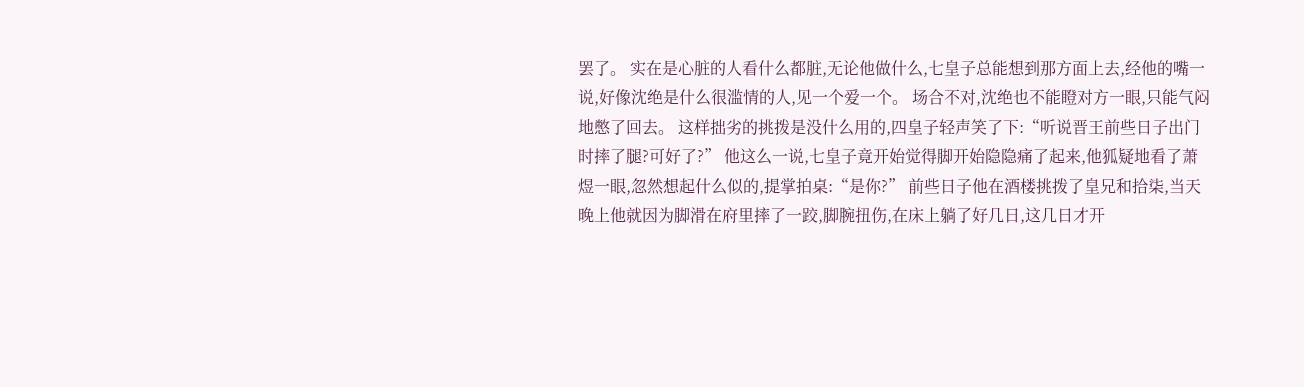罢了。 实在是心脏的人看什么都脏,无论他做什么,七皇子总能想到那方面上去,经他的嘴一说,好像沈绝是什么很滥情的人,见一个爱一个。 场合不对,沈绝也不能瞪对方一眼,只能气闷地憋了回去。 这样拙劣的挑拨是没什么用的,四皇子轻声笑了下:“听说晋王前些日子出门时摔了腿?可好了?” 他这么一说,七皇子竟开始觉得脚开始隐隐痛了起来,他狐疑地看了萧煜一眼,忽然想起什么似的,提掌拍桌:“是你?” 前些日子他在酒楼挑拨了皇兄和拾柒,当天晚上他就因为脚滑在府里摔了一跤,脚腕扭伤,在床上躺了好几日,这几日才开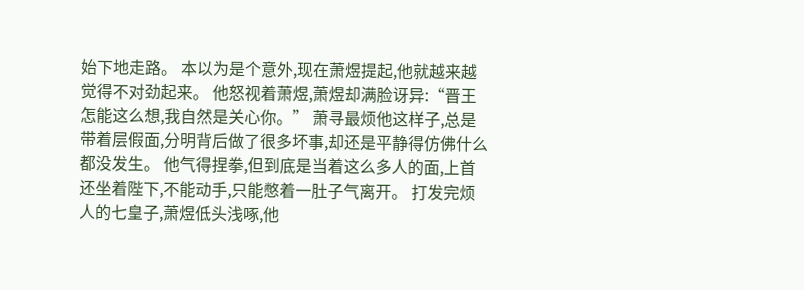始下地走路。 本以为是个意外,现在萧煜提起,他就越来越觉得不对劲起来。 他怒视着萧煜,萧煜却满脸讶异:“晋王怎能这么想,我自然是关心你。” 萧寻最烦他这样子,总是带着层假面,分明背后做了很多坏事,却还是平静得仿佛什么都没发生。 他气得捏拳,但到底是当着这么多人的面,上首还坐着陛下,不能动手,只能憋着一肚子气离开。 打发完烦人的七皇子,萧煜低头浅啄,他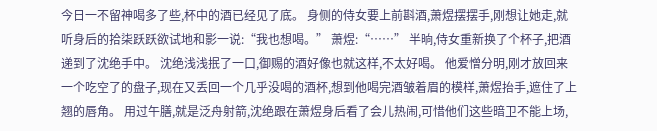今日一不留神喝多了些,杯中的酒已经见了底。 身侧的侍女要上前斟酒,萧煜摆摆手,刚想让她走,就听身后的拾柒跃跃欲试地和影一说:“我也想喝。” 萧煜:“……” 半晌,侍女重新换了个杯子,把酒递到了沈绝手中。 沈绝浅浅抿了一口,御赐的酒好像也就这样,不太好喝。 他爱憎分明,刚才放回来一个吃空了的盘子,现在又丢回一个几乎没喝的酒杯,想到他喝完酒皱着眉的模样,萧煜抬手,遮住了上翘的唇角。 用过午膳,就是泛舟射箭,沈绝跟在萧煜身后看了会儿热闹,可惜他们这些暗卫不能上场,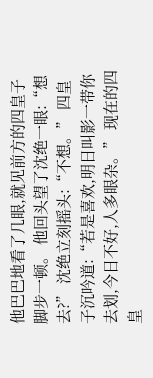他巴巴地看了几眼,就见前方的四皇子脚步一顿。 他回头望了沈绝一眼:“想去?” 沈绝立刻摇头:“不想。” 四皇子沉吟道:“若是喜欢,明日叫影一带你去划,今日不好,人多眼杂。” 现在的四皇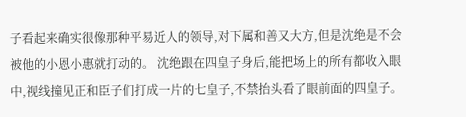子看起来确实很像那种平易近人的领导,对下属和善又大方,但是沈绝是不会被他的小恩小惠就打动的。 沈绝跟在四皇子身后,能把场上的所有都收入眼中,视线撞见正和臣子们打成一片的七皇子,不禁抬头看了眼前面的四皇子。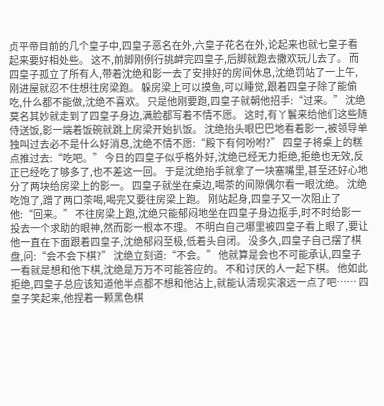贞平帝目前的几个皇子中,四皇子恶名在外,六皇子花名在外,论起来也就七皇子看起来要好相处些。 这不,前脚刚例行挑衅完四皇子,后脚就跑去撒欢玩儿去了。 而四皇子孤立了所有人,带着沈绝和影一去了安排好的房间休息,沈绝罚站了一上午,刚进屋就忍不住想往房梁跑。 躲房梁上可以摸鱼,可以睡觉,跟着四皇子除了能偷吃,什么都不能做,沈绝不喜欢。 只是他刚要跑,四皇子就朝他招手:“过来。” 沈绝莫名其妙就走到了四皇子身边,满脸都写着不情不愿。 这时,有丫鬟来给他们这些随侍送饭,影一端着饭碗就跳上房梁开始扒饭。 沈绝抬头眼巴巴地看着影一,被领导单独叫过去必不是什么好消息,沈绝不情不愿:“殿下有何吩咐?” 四皇子将桌上的糕点推过去:“吃吧。” 今日的四皇子似乎格外好,沈绝已经无力拒绝,拒绝也无效,反正已经吃了够多了,也不差这一回。 于是沈绝抬手就拿了一块塞嘴里,甚至还好心地分了两块给房梁上的影一。 四皇子就坐在桌边,喝茶的间隙偶尔看一眼沈绝。 沈绝吃饱了,蹭了两口茶喝,喝完又要往房梁上跑。 刚站起身,四皇子又一次阻止了他:“回来。” 不往房梁上跑,沈绝只能郁闷地坐在四皇子身边抠手,时不时给影一投去一个求助的眼神,然而影一根本不理。 不明白自己哪里被四皇子看上眼了,要让他一直在下面跟着四皇子,沈绝郁闷至极,低着头自闭。 没多久,四皇子自己摆了棋盘,问:“会不会下棋?” 沈绝立刻道:“不会。” 他就算是会也不可能承认,四皇子一看就是想和他下棋,沈绝是万万不可能答应的。 不和讨厌的人一起下棋。 他如此拒绝,四皇子总应该知道他半点都不想和他沾上,就能认清现实滚远一点了吧…… 四皇子笑起来,他捏着一颗黑色棋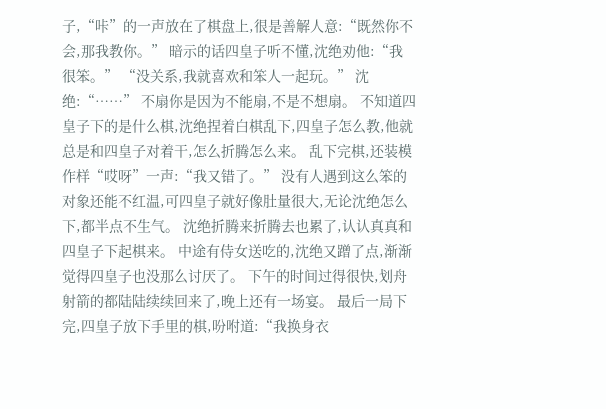子,“咔”的一声放在了棋盘上,很是善解人意:“既然你不会,那我教你。” 暗示的话四皇子听不懂,沈绝劝他:“我很笨。” “没关系,我就喜欢和笨人一起玩。” 沈绝:“……” 不扇你是因为不能扇,不是不想扇。 不知道四皇子下的是什么棋,沈绝捏着白棋乱下,四皇子怎么教,他就总是和四皇子对着干,怎么折腾怎么来。 乱下完棋,还装模作样“哎呀”一声:“我又错了。” 没有人遇到这么笨的对象还能不红温,可四皇子就好像肚量很大,无论沈绝怎么下,都半点不生气。 沈绝折腾来折腾去也累了,认认真真和四皇子下起棋来。 中途有侍女送吃的,沈绝又蹭了点,渐渐觉得四皇子也没那么讨厌了。 下午的时间过得很快,划舟射箭的都陆陆续续回来了,晚上还有一场宴。 最后一局下完,四皇子放下手里的棋,吩咐道:“我换身衣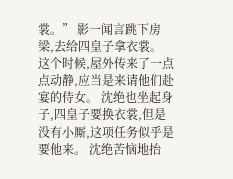裳。” 影一闻言跳下房梁,去给四皇子拿衣裳。 这个时候,屋外传来了一点点动静,应当是来请他们赴宴的侍女。 沈绝也坐起身子,四皇子要换衣裳,但是没有小厮,这项任务似乎是要他来。 沈绝苦恼地抬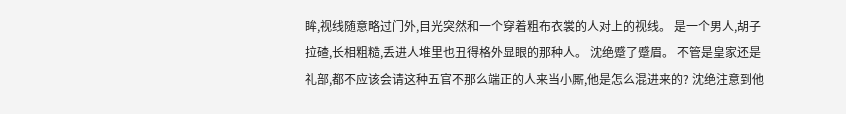眸,视线随意略过门外,目光突然和一个穿着粗布衣裳的人对上的视线。 是一个男人,胡子拉碴,长相粗糙,丢进人堆里也丑得格外显眼的那种人。 沈绝蹙了蹙眉。 不管是皇家还是礼部,都不应该会请这种五官不那么端正的人来当小厮,他是怎么混进来的? 沈绝注意到他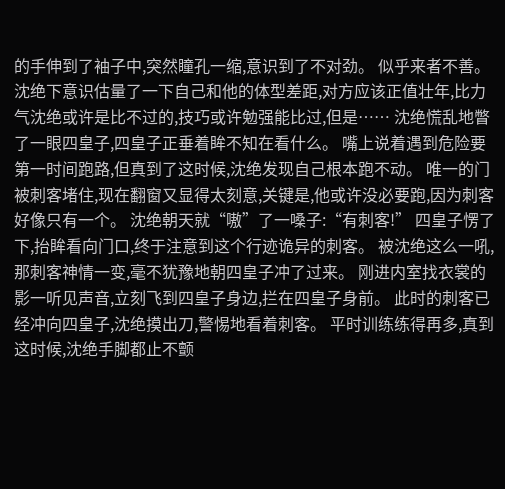的手伸到了袖子中,突然瞳孔一缩,意识到了不对劲。 似乎来者不善。 沈绝下意识估量了一下自己和他的体型差距,对方应该正值壮年,比力气沈绝或许是比不过的,技巧或许勉强能比过,但是…… 沈绝慌乱地瞥了一眼四皇子,四皇子正垂着眸不知在看什么。 嘴上说着遇到危险要第一时间跑路,但真到了这时候,沈绝发现自己根本跑不动。 唯一的门被刺客堵住,现在翻窗又显得太刻意,关键是,他或许没必要跑,因为刺客好像只有一个。 沈绝朝天就“嗷”了一嗓子:“有刺客!” 四皇子愣了下,抬眸看向门口,终于注意到这个行迹诡异的刺客。 被沈绝这么一吼,那刺客神情一变,毫不犹豫地朝四皇子冲了过来。 刚进内室找衣裳的影一听见声音,立刻飞到四皇子身边,拦在四皇子身前。 此时的刺客已经冲向四皇子,沈绝摸出刀,警惕地看着刺客。 平时训练练得再多,真到这时候,沈绝手脚都止不颤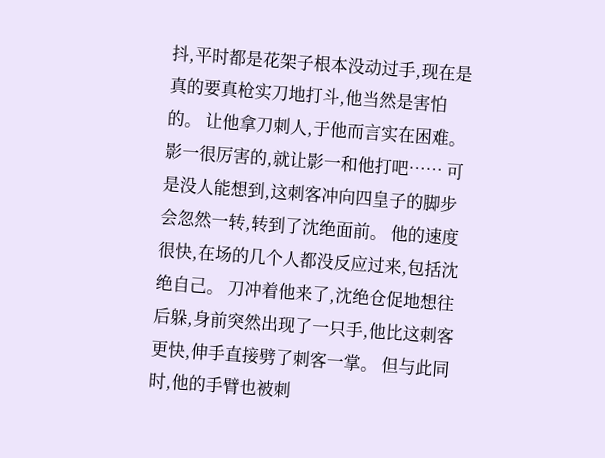抖,平时都是花架子根本没动过手,现在是真的要真枪实刀地打斗,他当然是害怕的。 让他拿刀刺人,于他而言实在困难。 影一很厉害的,就让影一和他打吧…… 可是没人能想到,这刺客冲向四皇子的脚步会忽然一转,转到了沈绝面前。 他的速度很快,在场的几个人都没反应过来,包括沈绝自己。 刀冲着他来了,沈绝仓促地想往后躲,身前突然出现了一只手,他比这刺客更快,伸手直接劈了刺客一掌。 但与此同时,他的手臂也被刺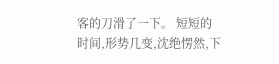客的刀滑了一下。 短短的时间,形势几变,沈绝愣然,下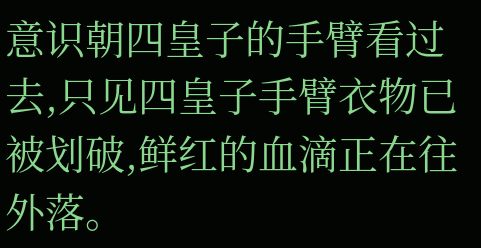意识朝四皇子的手臂看过去,只见四皇子手臂衣物已被划破,鲜红的血滴正在往外落。